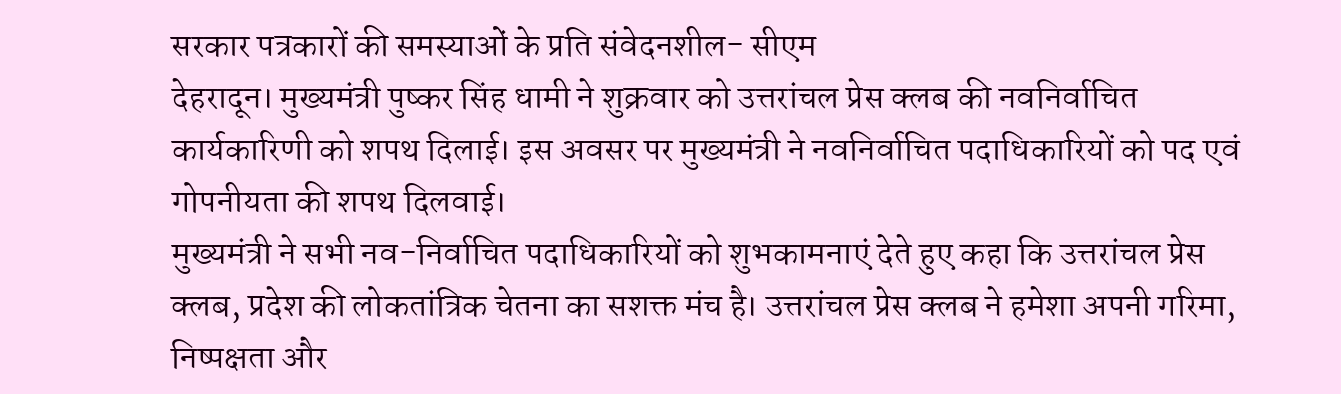सरकार पत्रकारों की समस्याओं के प्रति संवेदनशील- सीएम
देहरादून। मुख्यमंत्री पुष्कर सिंह धामी ने शुक्रवार को उत्तरांचल प्रेस क्लब की नवनिर्वाचित कार्यकारिणी को शपथ दिलाई। इस अवसर पर मुख्यमंत्री ने नवनिर्वाचित पदाधिकारियों को पद एवं गोपनीयता की शपथ दिलवाई।
मुख्यमंत्री ने सभी नव-निर्वाचित पदाधिकारियों को शुभकामनाएं देते हुए कहा कि उत्तरांचल प्रेस क्लब, प्रदेश की लोकतांत्रिक चेतना का सशक्त मंच है। उत्तरांचल प्रेस क्लब ने हमेशा अपनी गरिमा, निष्पक्षता और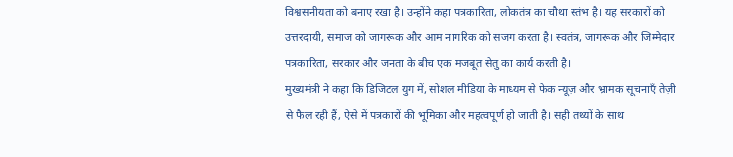विश्वसनीयता को बनाए रखा है। उन्होंने कहा पत्रकारिता, लोकतंत्र का चौथा स्तंभ है। यह सरकारों को उत्तरदायी, समाज को जागरूक और आम नागरिक को सजग करता है। स्वतंत्र, जागरूक और जिम्मेदार पत्रकारिता, सरकार और जनता के बीच एक मजबूत सेतु का कार्य करती है।
मुख्यमंत्री ने कहा कि डिजिटल युग में, सोशल मीडिया के माध्यम से फेक न्यूज़ और भ्रामक सूचनाएँ तेज़ी से फैल रही हैं, ऐसे में पत्रकारों की भूमिका और महत्वपूर्ण हो जाती है। सही तथ्यों के साथ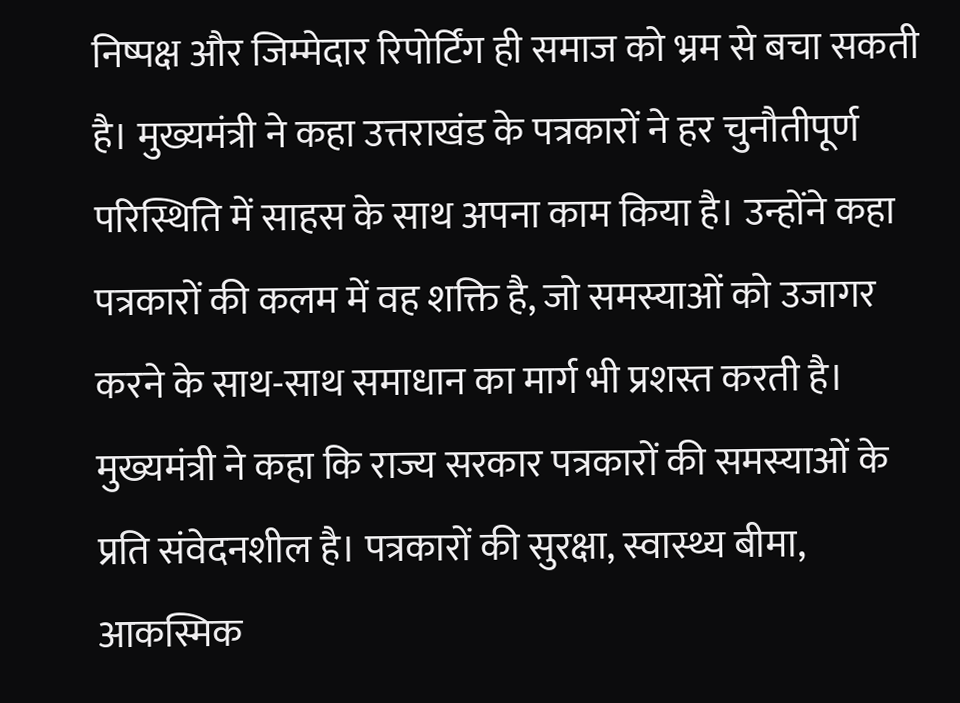निष्पक्ष और जिम्मेदार रिपोर्टिंग ही समाज को भ्रम से बचा सकती है। मुख्यमंत्री ने कहा उत्तराखंड के पत्रकारों ने हर चुनौतीपूर्ण परिस्थिति में साहस के साथ अपना काम किया है। उन्होंने कहा पत्रकारों की कलम में वह शक्ति है, जो समस्याओं को उजागर करने के साथ-साथ समाधान का मार्ग भी प्रशस्त करती है।
मुख्यमंत्री ने कहा कि राज्य सरकार पत्रकारों की समस्याओं के प्रति संवेदनशील है। पत्रकारों की सुरक्षा, स्वास्थ्य बीमा, आकस्मिक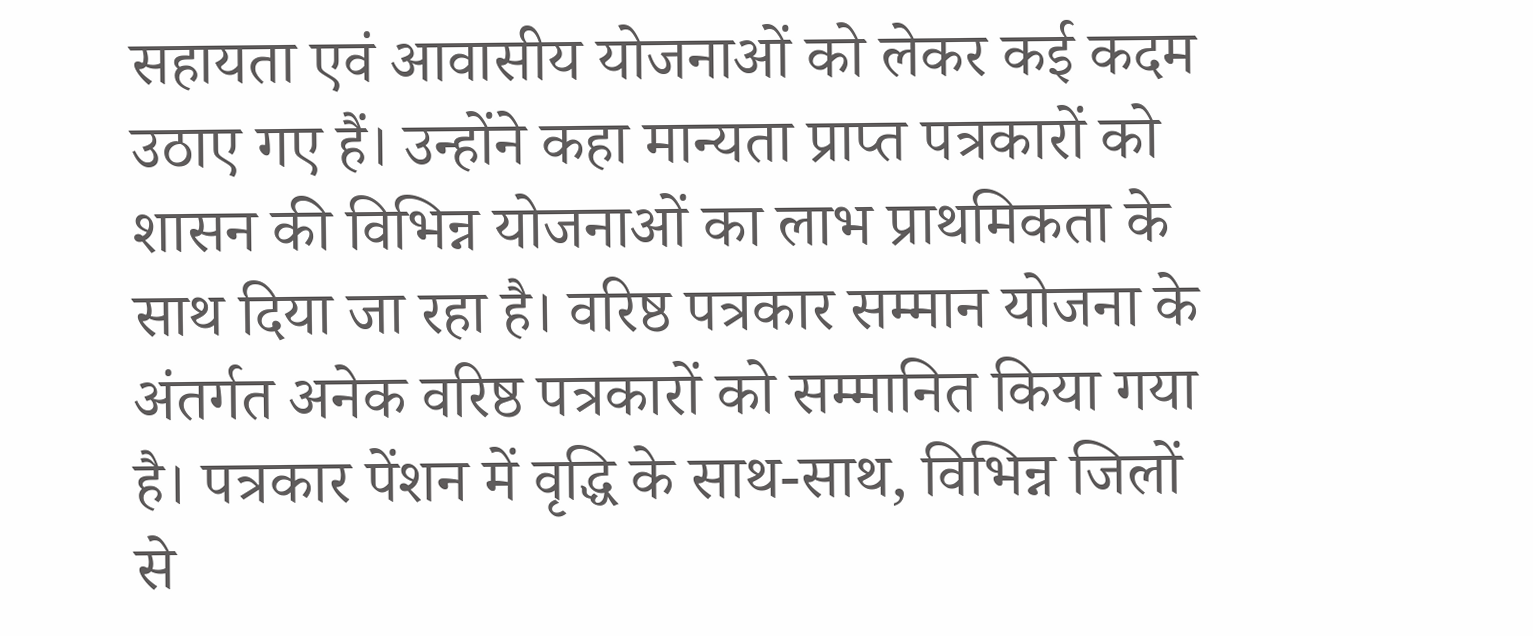सहायता एवं आवासीय योजनाओं को लेकर कई कदम उठाए गए हैं। उन्होंने कहा मान्यता प्राप्त पत्रकारों को शासन की विभिन्न योजनाओं का लाभ प्राथमिकता के साथ दिया जा रहा है। वरिष्ठ पत्रकार सम्मान योजना के अंतर्गत अनेक वरिष्ठ पत्रकारों को सम्मानित किया गया है। पत्रकार पेंशन में वृद्धि के साथ-साथ, विभिन्न जिलों से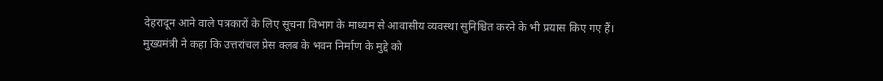देहरादून आने वाले पत्रकारों के लिए सूचना विभाग के माध्यम से आवासीय व्यवस्था सुनिश्चित करने के भी प्रयास किए गए हैं।
मुख्यमंत्री ने कहा कि उत्तरांचल प्रेस क्लब के भवन निर्माण के मुद्दे को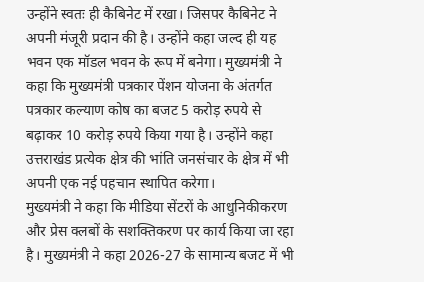उन्होंने स्वतः ही कैबिनेट में रखा। जिसपर कैबिनेट ने अपनी मंजूरी प्रदान की है। उन्होंने कहा जल्द ही यह भवन एक मॉडल भवन के रूप में बनेगा। मुख्यमंत्री ने कहा कि मुख्यमंत्री पत्रकार पेंशन योजना के अंतर्गत पत्रकार कल्याण कोष का बजट 5 करोड़ रुपये से बढ़ाकर 10 करोड़ रुपये किया गया है। उन्होंने कहा उत्तराखंड प्रत्येक क्षेत्र की भांति जनसंचार के क्षेत्र में भी अपनी एक नई पहचान स्थापित करेगा।
मुख्यमंत्री ने कहा कि मीडिया सेंटरों के आधुनिकीकरण और प्रेस क्लबों के सशक्तिकरण पर कार्य किया जा रहा है। मुख्यमंत्री ने कहा 2026-27 के सामान्य बजट में भी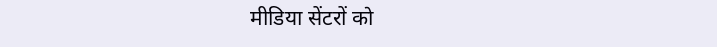मीडिया सेंटरों को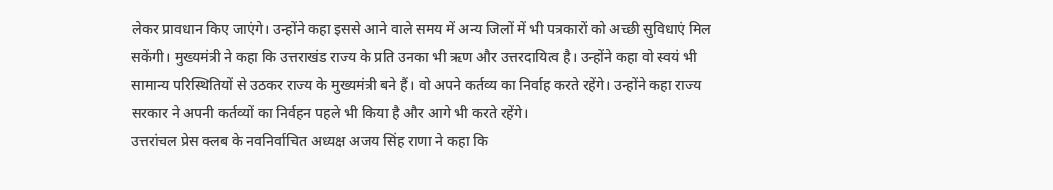लेकर प्रावधान किए जाएंगे। उन्होंने कहा इससे आने वाले समय में अन्य जिलों में भी पत्रकारों को अच्छी सुविधाएं मिल सकेंगी। मुख्यमंत्री ने कहा कि उत्तराखंड राज्य के प्रति उनका भी ऋण और उत्तरदायित्व है। उन्होंने कहा वो स्वयं भी सामान्य परिस्थितियों से उठकर राज्य के मुख्यमंत्री बने हैं। वो अपने कर्तव्य का निर्वाह करते रहेंगे। उन्होंने कहा राज्य सरकार ने अपनी कर्तव्यों का निर्वहन पहले भी किया है और आगे भी करते रहेंगे।
उत्तरांचल प्रेस क्लब के नवनिर्वाचित अध्यक्ष अजय सिंह राणा ने कहा कि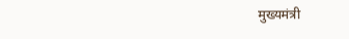मुख्यमंत्री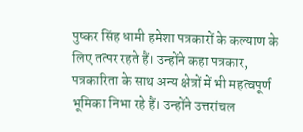पुष्कर सिंह धामी हमेशा पत्रकारों के कल्याण के लिए तत्पर रहते हैं। उन्होंने कहा पत्रकार, पत्रकारिता के साथ अन्य क्षेत्रों में भी महत्वपूर्ण भूमिका निभा रहे हैं। उन्होंने उत्तरांचल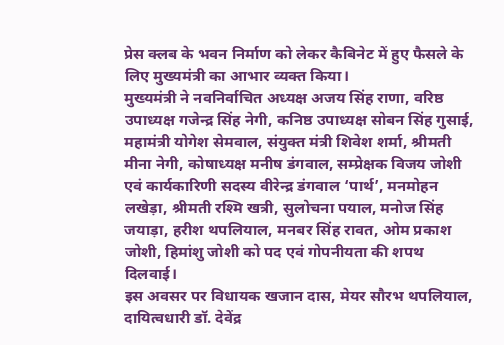प्रेस क्लब के भवन निर्माण को लेकर कैबिनेट में हुए फैसले के लिए मुख्यमंत्री का आभार व्यक्त किया।
मुख्यमंत्री ने नवनिर्वाचित अध्यक्ष अजय सिंह राणा, वरिष्ठ उपाध्यक्ष गजेन्द्र सिंह नेगी, कनिष्ठ उपाध्यक्ष सोबन सिंह गुसाई, महामंत्री योगेश सेमवाल, संयुक्त मंत्री शिवेश शर्मा, श्रीमती मीना नेगी, कोषाध्यक्ष मनीष डंगवाल, सम्प्रेक्षक विजय जोशी एवं कार्यकारिणी सदस्य वीरेन्द्र डंगवाल ‘पार्थ’, मनमोहन लखेड़ा, श्रीमती रश्मि खत्री, सुलोचना पयाल, मनोज सिंह जयाड़ा, हरीश थपलियाल, मनबर सिंह रावत, ओम प्रकाश जोशी, हिमांशु जोशी को पद एवं गोपनीयता की शपथ दिलवाई।
इस अवसर पर विधायक खजान दास, मेयर सौरभ थपलियाल, दायित्वधारी डॉ. देवेंद्र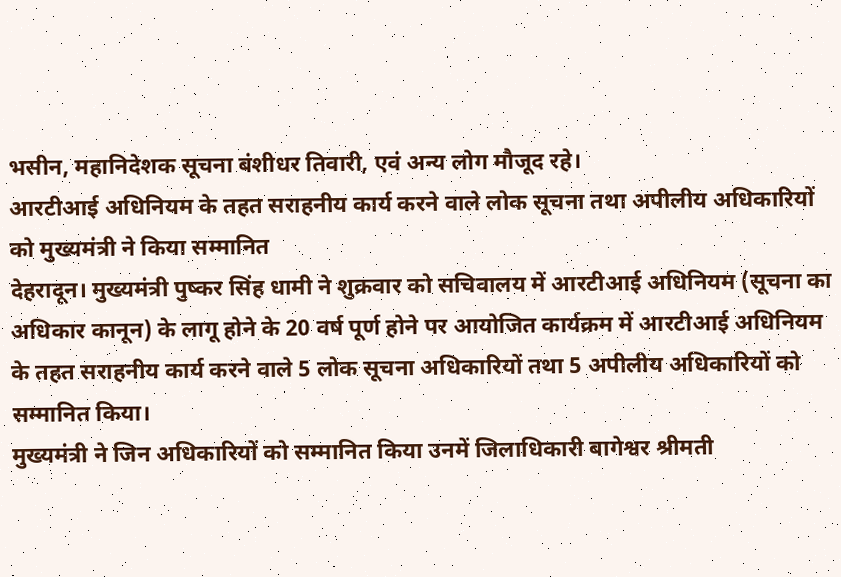भसीन, महानिदेशक सूचना बंशीधर तिवारी, एवं अन्य लोग मौजूद रहे।
आरटीआई अधिनियम के तहत सराहनीय कार्य करने वाले लोक सूचना तथा अपीलीय अधिकारियों को मुख्यमंत्री ने किया सम्मानित
देहरादून। मुख्यमंत्री पुष्कर सिंह धामी ने शुक्रवार को सचिवालय में आरटीआई अधिनियम (सूचना का अधिकार कानून) के लागू होने के 20 वर्ष पूर्ण होने पर आयोजित कार्यक्रम में आरटीआई अधिनियम के तहत सराहनीय कार्य करने वाले 5 लोक सूचना अधिकारियों तथा 5 अपीलीय अधिकारियों को सम्मानित किया।
मुख्यमंत्री ने जिन अधिकारियों को सम्मानित किया उनमें जिलाधिकारी बागेश्वर श्रीमती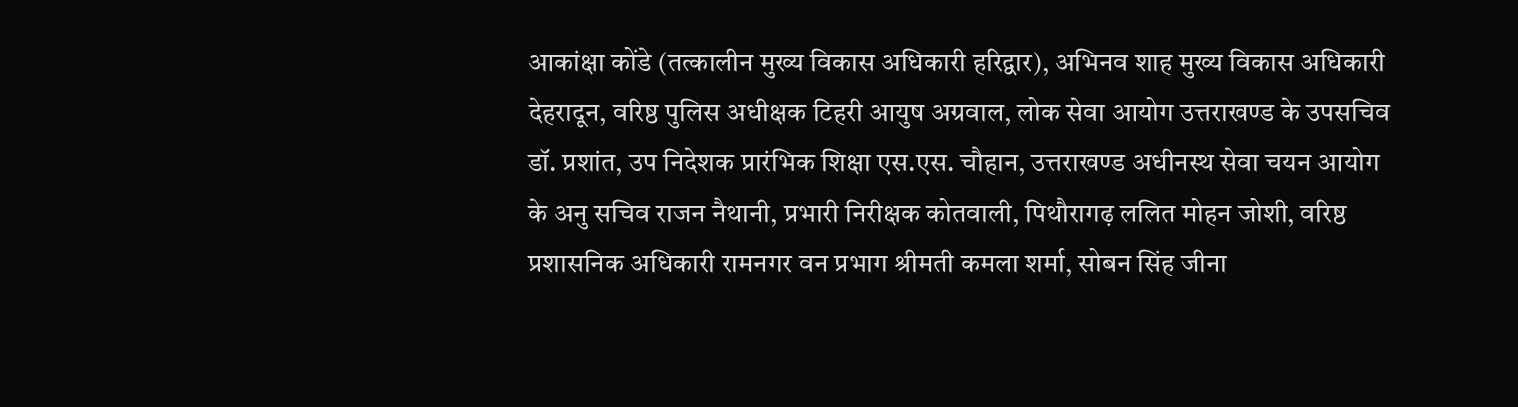आकांक्षा कोंडे (तत्कालीन मुख्य विकास अधिकारी हरिद्वार), अभिनव शाह मुख्य विकास अधिकारी देहरादून, वरिष्ठ पुलिस अधीक्षक टिहरी आयुष अग्रवाल, लोक सेवा आयोग उत्तराखण्ड के उपसचिव डॉ. प्रशांत, उप निदेशक प्रारंभिक शिक्षा एस.एस. चौहान, उत्तराखण्ड अधीनस्थ सेवा चयन आयोग के अनु सचिव राजन नैथानी, प्रभारी निरीक्षक कोतवाली, पिथौरागढ़ ललित मोहन जोशी, वरिष्ठ प्रशासनिक अधिकारी रामनगर वन प्रभाग श्रीमती कमला शर्मा, सोबन सिंह जीना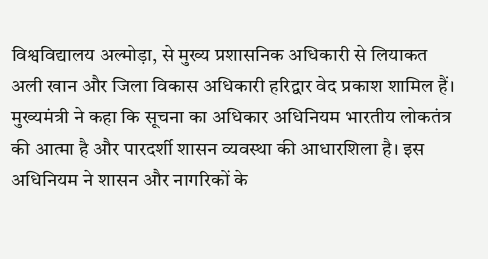विश्वविद्यालय अल्मोड़ा, से मुख्य प्रशासनिक अधिकारी से लियाकत अली खान और जिला विकास अधिकारी हरिद्वार वेद प्रकाश शामिल हैं।
मुख्यमंत्री ने कहा कि सूचना का अधिकार अधिनियम भारतीय लोकतंत्र की आत्मा है और पारदर्शी शासन व्यवस्था की आधारशिला है। इस अधिनियम ने शासन और नागरिकों के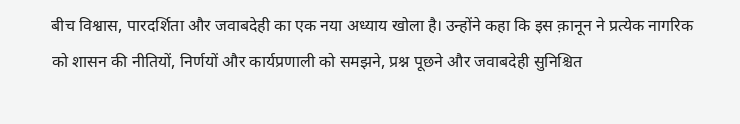बीच विश्वास, पारदर्शिता और जवाबदेही का एक नया अध्याय खोला है। उन्होंने कहा कि इस क़ानून ने प्रत्येक नागरिक को शासन की नीतियों, निर्णयों और कार्यप्रणाली को समझने, प्रश्न पूछने और जवाबदेही सुनिश्चित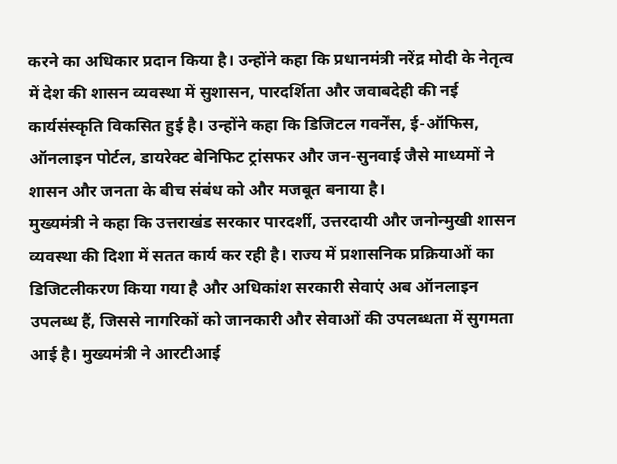करने का अधिकार प्रदान किया है। उन्होंने कहा कि प्रधानमंत्री नरेंद्र मोदी के नेतृत्व में देश की शासन व्यवस्था में सुशासन, पारदर्शिता और जवाबदेही की नई कार्यसंस्कृति विकसित हुई है। उन्होंने कहा कि डिजिटल गवर्नेंस, ई-ऑफिस, ऑनलाइन पोर्टल, डायरेक्ट बेनिफिट ट्रांसफर और जन-सुनवाई जैसे माध्यमों ने शासन और जनता के बीच संबंध को और मजबूत बनाया है।
मुख्यमंत्री ने कहा कि उत्तराखंड सरकार पारदर्शी, उत्तरदायी और जनोन्मुखी शासन व्यवस्था की दिशा में सतत कार्य कर रही है। राज्य में प्रशासनिक प्रक्रियाओं का डिजिटलीकरण किया गया है और अधिकांश सरकारी सेवाएं अब ऑनलाइन उपलब्ध हैं, जिससे नागरिकों को जानकारी और सेवाओं की उपलब्धता में सुगमता आई है। मुख्यमंत्री ने आरटीआई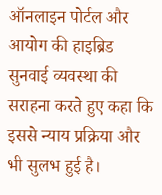ऑनलाइन पोर्टल और आयोग की हाइब्रिड सुनवाई व्यवस्था की सराहना करते हुए कहा कि इससे न्याय प्रक्रिया और भी सुलभ हुई है।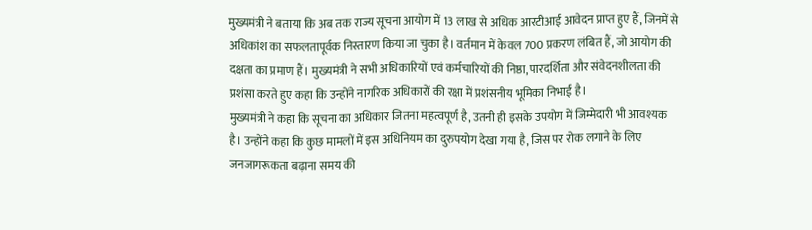मुख्यमंत्री ने बताया कि अब तक राज्य सूचना आयोग में 13 लाख से अधिक आरटीआई आवेदन प्राप्त हुए हैं, जिनमें से अधिकांश का सफलतापूर्वक निस्तारण किया जा चुका है। वर्तमान में केवल 700 प्रकरण लंबित हैं, जो आयोग की दक्षता का प्रमाण हैं। मुख्यमंत्री ने सभी अधिकारियों एवं कर्मचारियों की निष्ठा, पारदर्शिता और संवेदनशीलता की प्रशंसा करते हुए कहा कि उन्होंने नागरिक अधिकारों की रक्षा में प्रशंसनीय भूमिका निभाई है।
मुख्यमंत्री ने कहा कि सूचना का अधिकार जितना महत्वपूर्ण है, उतनी ही इसके उपयोग में जिम्मेदारी भी आवश्यक है। उन्होंने कहा कि कुछ मामलों में इस अधिनियम का दुरुपयोग देखा गया है, जिस पर रोक लगाने के लिए जनजागरूकता बढ़ाना समय की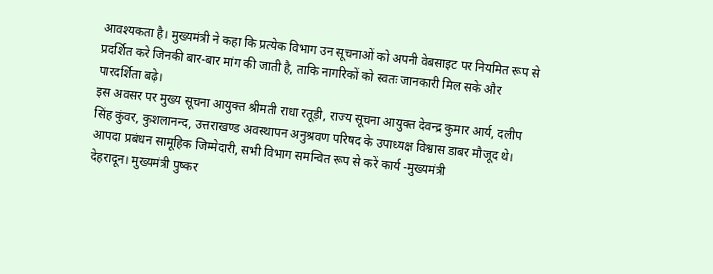आवश्यकता है। मुख्यमंत्री ने कहा कि प्रत्येक विभाग उन सूचनाओं को अपनी वेबसाइट पर नियमित रूप से प्रदर्शित करे जिनकी बार-बार मांग की जाती है, ताकि नागरिकों को स्वतः जानकारी मिल सके और पारदर्शिता बढ़े।
इस अवसर पर मुख्य सूचना आयुक्त श्रीमती राधा रतूड़ी, राज्य सूचना आयुक्त देवन्द्र कुमार आर्य, दलीप सिंह कुंवर, कुशलानन्द, उत्तराखण्ड अवस्थापन अनुश्रवण परिषद के उपाध्यक्ष विश्वास डाबर मौजूद थे।
आपदा प्रबंधन सामूहिक जिम्मेदारी, सभी विभाग समन्वित रूप से करें कार्य -मुख्यमंत्री
देहरादून। मुख्यमंत्री पुष्कर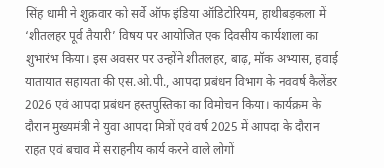सिंह धामी ने शुक्रवार को सर्वे ऑफ इंडिया ऑडिटोरियम, हाथीबड़कला में ‘शीतलहर पूर्व तैयारी’ विषय पर आयोजित एक दिवसीय कार्यशाला का शुभारंभ किया। इस अवसर पर उन्होंने शीतलहर, बाढ़, मॉक अभ्यास, हवाई यातायात सहायता की एस.ओ.पी., आपदा प्रबंधन विभाग के नववर्ष कैलेंडर 2026 एवं आपदा प्रबंधन हस्तपुस्तिका का विमोचन किया। कार्यक्रम के दौरान मुख्यमंत्री ने युवा आपदा मित्रों एवं वर्ष 2025 में आपदा के दौरान राहत एवं बचाव में सराहनीय कार्य करने वाले लोगों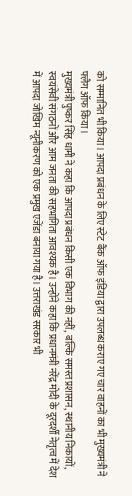को सम्मानित भी किया। आपदा प्रबंधन के लिए स्टेट बैंक ऑफ इंडिया द्वारा उपलब्ध कराए गए चार वाहनों का भी मुख्यमंत्री ने फ्लैग ऑफ किया।
मुख्यमंत्री पुष्कर सिंह धामी ने कहा कि आपदा प्रबंधन किसी एक विभाग की नहीं, बल्कि समस्त प्रशासन, स्थानीय निकायों, स्वयंसेवी संगठनों और आम जनता की सहभागिता आवश्यक है। उन्होंने कहा कि प्रधानमंत्री नरेंद्र मोदी के दूरदर्शी नेतृत्व में देश में आपदा जोखिम न्यूनीकरण को एक प्रमुख एजेंडा बनाया गया है। उत्तराखंड सरकार भी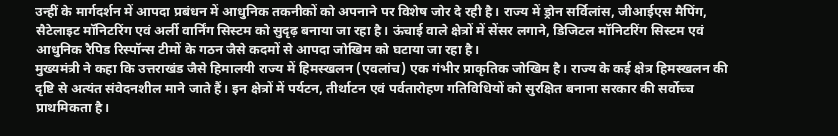उन्हीं के मार्गदर्शन में आपदा प्रबंधन में आधुनिक तकनीकों को अपनाने पर विशेष जोर दे रही है। राज्य में ड्रोन सर्विलांस, जीआईएस मैपिंग, सैटेलाइट मॉनिटरिंग एवं अर्ली वार्निंग सिस्टम को सुदृढ़ बनाया जा रहा है। ऊंचाई वाले क्षेत्रों में सेंसर लगाने, डिजिटल मॉनिटरिंग सिस्टम एवं आधुनिक रैपिड रिस्पॉन्स टीमों के गठन जैसे कदमों से आपदा जोखिम को घटाया जा रहा है।
मुख्यमंत्री ने कहा कि उत्तराखंड जैसे हिमालयी राज्य में हिमस्खलन (एवलांच) एक गंभीर प्राकृतिक जोखिम है। राज्य के कई क्षेत्र हिमस्खलन की दृष्टि से अत्यंत संवेदनशील माने जाते हैं। इन क्षेत्रों में पर्यटन, तीर्थाटन एवं पर्वतारोहण गतिविधियों को सुरक्षित बनाना सरकार की सर्वोच्च प्राथमिकता है।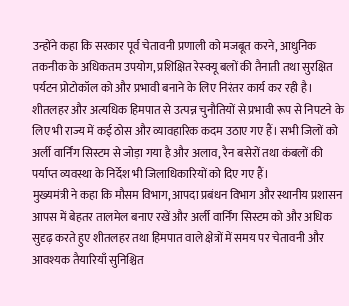उन्होंने कहा कि सरकार पूर्व चेतावनी प्रणाली को मजबूत करने, आधुनिक तकनीक के अधिकतम उपयोग, प्रशिक्षित रेस्क्यू बलों की तैनाती तथा सुरक्षित पर्यटन प्रोटोकॉल को और प्रभावी बनाने के लिए निरंतर कार्य कर रही है। शीतलहर और अत्यधिक हिमपात से उत्पन्न चुनौतियों से प्रभावी रूप से निपटने के लिए भी राज्य में कई ठोस और व्यावहारिक कदम उठाए गए हैं। सभी जिलों को अर्ली वार्निंग सिस्टम से जोड़ा गया है और अलाव, रैन बसेरों तथा कंबलों की पर्याप्त व्यवस्था के निर्देश भी जिलाधिकारियों को दिए गए हैं।
मुख्यमंत्री ने कहा कि मौसम विभाग, आपदा प्रबंधन विभाग और स्थानीय प्रशासन आपस में बेहतर तालमेल बनाए रखें और अर्ली वार्निंग सिस्टम को और अधिक सुदृढ़ करते हुए शीतलहर तथा हिमपात वाले क्षेत्रों में समय पर चेतावनी और आवश्यक तैयारियाँ सुनिश्चित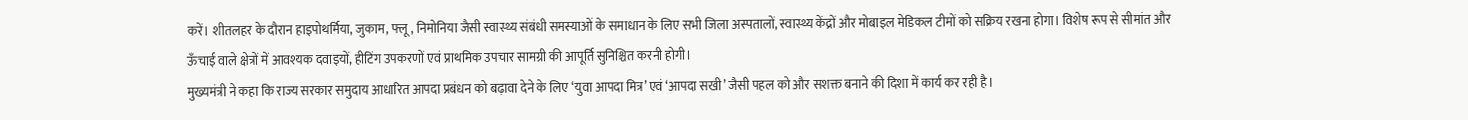करें। शीतलहर के दौरान हाइपोथर्मिया, जुकाम, फ्लू, निमोनिया जैसी स्वास्थ्य संबंधी समस्याओं के समाधान के लिए सभी जिला अस्पतालों, स्वास्थ्य केंद्रों और मोबाइल मेडिकल टीमों को सक्रिय रखना होगा। विशेष रूप से सीमांत और ऊँचाई वाले क्षेत्रों में आवश्यक दवाइयों, हीटिंग उपकरणों एवं प्राथमिक उपचार सामग्री की आपूर्ति सुनिश्चित करनी होगी।
मुख्यमंत्री ने कहा कि राज्य सरकार समुदाय आधारित आपदा प्रबंधन को बढ़ावा देने के लिए ‘युवा आपदा मित्र’ एवं ‘आपदा सखी’ जैसी पहल को और सशक्त बनाने की दिशा में कार्य कर रही है।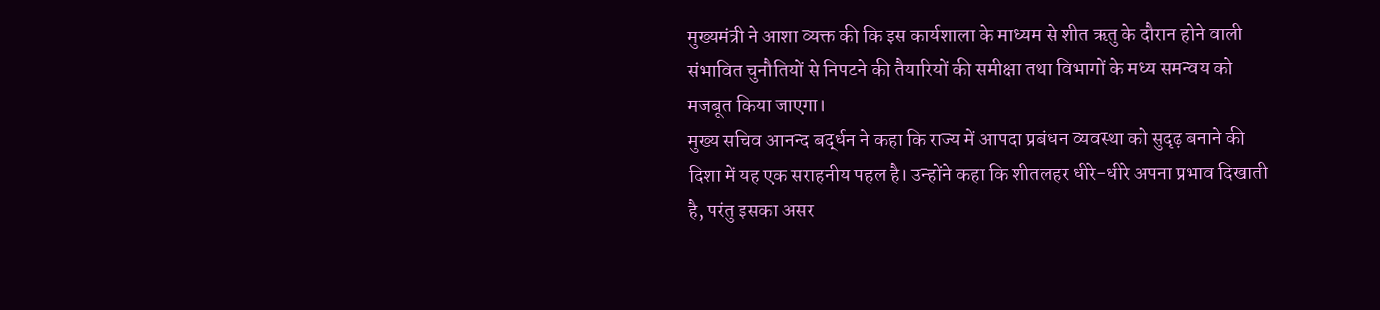मुख्यमंत्री ने आशा व्यक्त की कि इस कार्यशाला के माध्यम से शीत ऋतु के दौरान होने वाली संभावित चुनौतियों से निपटने की तैयारियों की समीक्षा तथा विभागों के मध्य समन्वय को मजबूत किया जाएगा।
मुख्य सचिव आनन्द बर्द्धन ने कहा कि राज्य में आपदा प्रबंधन व्यवस्था को सुदृढ़ बनाने की दिशा में यह एक सराहनीय पहल है। उन्होंने कहा कि शीतलहर धीरे-धीरे अपना प्रभाव दिखाती है, परंतु इसका असर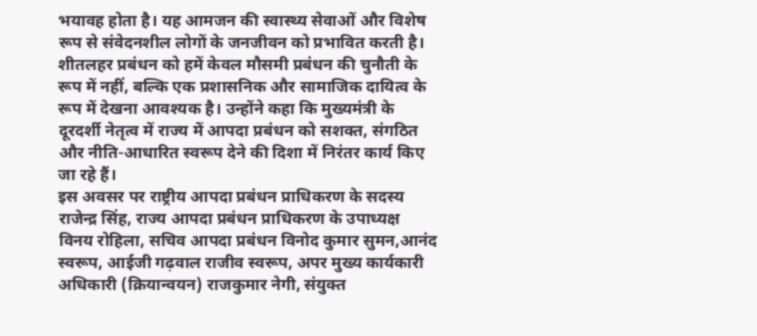भयावह होता है। यह आमजन की स्वास्थ्य सेवाओं और विशेष रूप से संवेदनशील लोगों के जनजीवन को प्रभावित करती है। शीतलहर प्रबंधन को हमें केवल मौसमी प्रबंधन की चुनौती के रूप में नहीं, बल्कि एक प्रशासनिक और सामाजिक दायित्व के रूप में देखना आवश्यक है। उन्होंने कहा कि मुख्यमंत्री के दूरदर्शी नेतृत्व में राज्य में आपदा प्रबंधन को सशक्त, संगठित और नीति-आधारित स्वरूप देने की दिशा में निरंतर कार्य किए जा रहे हैं।
इस अवसर पर राष्ट्रीय आपदा प्रबंधन प्राधिकरण के सदस्य राजेन्द्र सिंह, राज्य आपदा प्रबंधन प्राधिकरण के उपाध्यक्ष विनय रोहिला, सचिव आपदा प्रबंधन विनोद कुमार सुमन,आनंद स्वरूप, आईजी गढ़वाल राजीव स्वरूप, अपर मुख्य कार्यकारी अधिकारी (क्रियान्वयन) राजकुमार नेगी, संयुक्त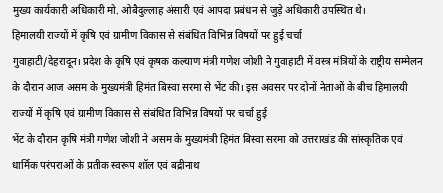मुख्य कार्यकारी अधिकारी मो. ओबैदुल्लाह अंसारी एवं आपदा प्रबंधन से जुड़े अधिकारी उपस्थित थे।
हिमालयी राज्यों में कृषि एवं ग्रामीण विकास से संबंधित विभिन्न विषयों पर हुई चर्चा
गुवाहाटी/देहरादून। प्रदेश के कृषि एवं कृषक कल्याण मंत्री गणेश जोशी ने गुवाहाटी में वस्त्र मंत्रियों के राष्ट्रीय सम्मेलन के दौरान आज असम के मुख्यमंत्री हिमंत बिस्वा सरमा से भेंट की। इस अवसर पर दोनों नेताओं के बीच हिमालयी राज्यों में कृषि एवं ग्रामीण विकास से संबंधित विभिन्न विषयों पर चर्चा हुई
भेंट के दौरान कृषि मंत्री गणेश जोशी ने असम के मुख्यमंत्री हिमंत बिस्वा सरमा को उत्तराखंड की सांस्कृतिक एवं धार्मिक परंपराओं के प्रतीक स्वरूप शॉल एवं बद्रीनाथ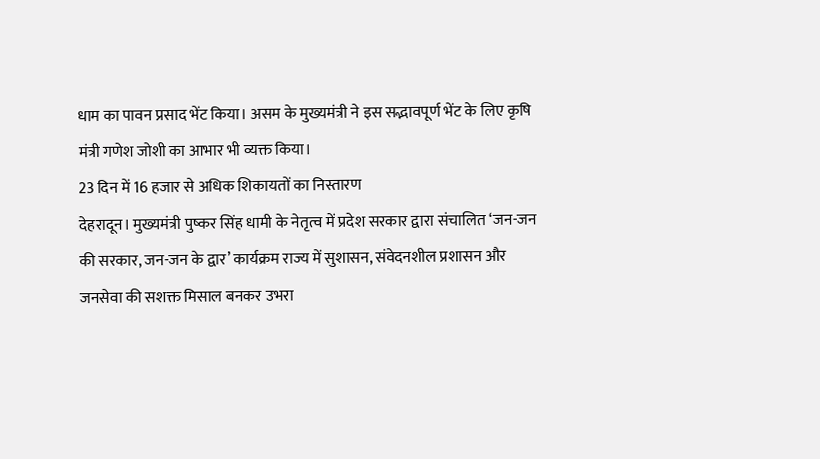धाम का पावन प्रसाद भेंट किया। असम के मुख्यमंत्री ने इस सद्भावपूर्ण भेंट के लिए कृषि मंत्री गणेश जोशी का आभार भी व्यक्त किया।
23 दिन में 16 हजार से अधिक शिकायतों का निस्तारण
देहरादून। मुख्यमंत्री पुष्कर सिंह धामी के नेतृत्व में प्रदेश सरकार द्वारा संचालित ‘जन-जन की सरकार, जन-जन के द्वार’ कार्यक्रम राज्य में सुशासन, संवेदनशील प्रशासन और जनसेवा की सशक्त मिसाल बनकर उभरा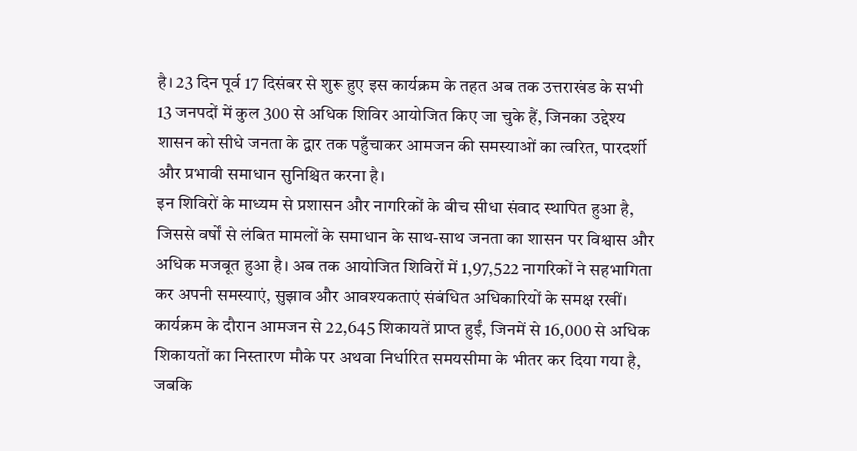है। 23 दिन पूर्व 17 दिसंबर से शुरू हुए इस कार्यक्रम के तहत अब तक उत्तराखंड के सभी 13 जनपदों में कुल 300 से अधिक शिविर आयोजित किए जा चुके हैं, जिनका उद्देश्य शासन को सीधे जनता के द्वार तक पहुँचाकर आमजन की समस्याओं का त्वरित, पारदर्शी और प्रभावी समाधान सुनिश्चित करना है।
इन शिविरों के माध्यम से प्रशासन और नागरिकों के बीच सीधा संवाद स्थापित हुआ है, जिससे वर्षों से लंबित मामलों के समाधान के साथ-साथ जनता का शासन पर विश्वास और अधिक मजबूत हुआ है। अब तक आयोजित शिविरों में 1,97,522 नागरिकों ने सहभागिता कर अपनी समस्याएं, सुझाव और आवश्यकताएं संबंधित अधिकारियों के समक्ष रखीं।
कार्यक्रम के दौरान आमजन से 22,645 शिकायतें प्राप्त हुईं, जिनमें से 16,000 से अधिक शिकायतों का निस्तारण मौके पर अथवा निर्धारित समयसीमा के भीतर कर दिया गया है, जबकि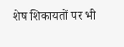शेष शिकायतों पर भी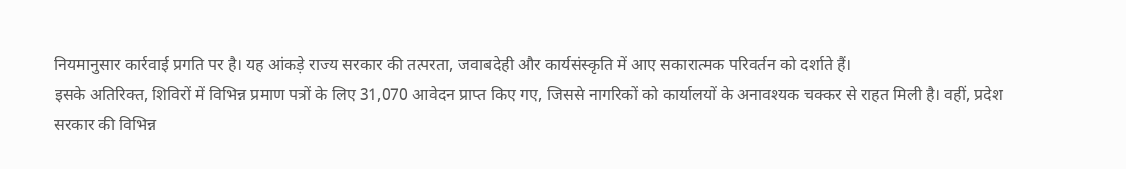नियमानुसार कार्रवाई प्रगति पर है। यह आंकड़े राज्य सरकार की तत्परता, जवाबदेही और कार्यसंस्कृति में आए सकारात्मक परिवर्तन को दर्शाते हैं।
इसके अतिरिक्त, शिविरों में विभिन्न प्रमाण पत्रों के लिए 31,070 आवेदन प्राप्त किए गए, जिससे नागरिकों को कार्यालयों के अनावश्यक चक्कर से राहत मिली है। वहीं, प्रदेश सरकार की विभिन्न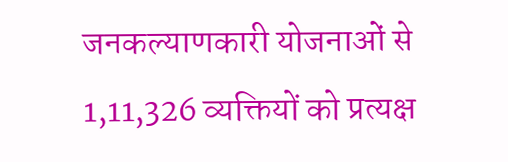जनकल्याणकारी योजनाओं से 1,11,326 व्यक्तियों को प्रत्यक्ष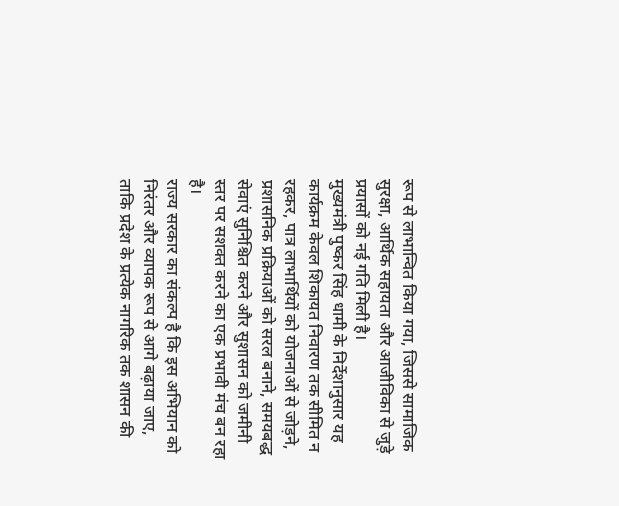रूप से लाभान्वित किया गया, जिससे सामाजिक सुरक्षा, आर्थिक सहायता और आजीविका से जुड़े प्रयासों को नई गति मिली है।
मुख्यमंत्री पुष्कर सिंह धामी के निर्देशानुसार यह कार्यक्रम केवल शिकायत निवारण तक सीमित न रहकर, पात्र लाभार्थियों को योजनाओं से जोड़ने, प्रशासनिक प्रक्रियाओं को सरल बनाने, समयबद्ध सेवाएं सुनिश्चित करने और सुशासन को जमीनी स्तर पर सशक्त करने का एक प्रभावी मंच बन रहा है।
राज्य सरकार का संकल्प है कि इस अभियान को निरंतर और व्यापक रूप से आगे बढ़ाया जाए, ताकि प्रदेश के प्रत्येक नागरिक तक शासन की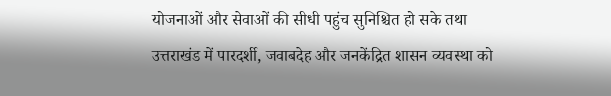योजनाओं और सेवाओं की सीधी पहुंच सुनिश्चित हो सके तथा उत्तराखंड में पारदर्शी, जवाबदेह और जनकेंद्रित शासन व्यवस्था को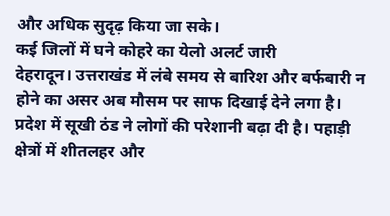और अधिक सुदृढ़ किया जा सके।
कई जिलों में घने कोहरे का येलो अलर्ट जारी
देहरादून। उत्तराखंड में लंबे समय से बारिश और बर्फबारी न होने का असर अब मौसम पर साफ दिखाई देने लगा है। प्रदेश में सूखी ठंड ने लोगों की परेशानी बढ़ा दी है। पहाड़ी क्षेत्रों में शीतलहर और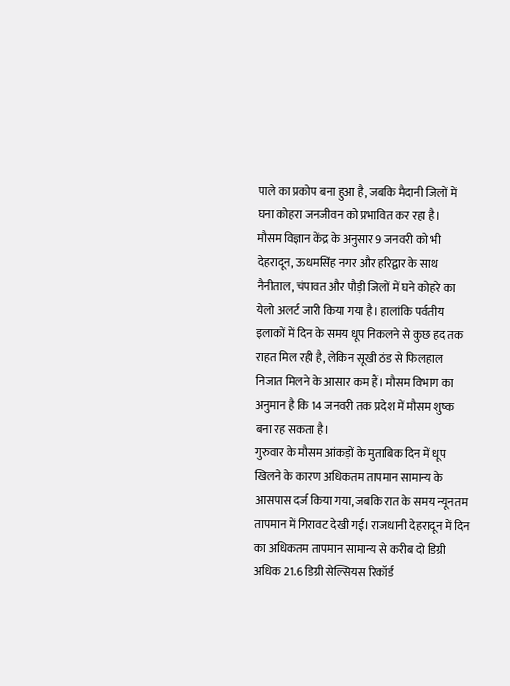पाले का प्रकोप बना हुआ है, जबकि मैदानी जिलों में घना कोहरा जनजीवन को प्रभावित कर रहा है।
मौसम विज्ञान केंद्र के अनुसार 9 जनवरी को भी देहरादून, ऊधमसिंह नगर और हरिद्वार के साथ नैनीताल, चंपावत और पौड़ी जिलों में घने कोहरे का येलो अलर्ट जारी किया गया है। हालांकि पर्वतीय इलाकों में दिन के समय धूप निकलने से कुछ हद तक राहत मिल रही है, लेकिन सूखी ठंड से फिलहाल निजात मिलने के आसार कम हैं। मौसम विभाग का अनुमान है कि 14 जनवरी तक प्रदेश में मौसम शुष्क बना रह सकता है।
गुरुवार के मौसम आंकड़ों के मुताबिक दिन में धूप खिलने के कारण अधिकतम तापमान सामान्य के आसपास दर्ज किया गया, जबकि रात के समय न्यूनतम तापमान में गिरावट देखी गई। राजधानी देहरादून में दिन का अधिकतम तापमान सामान्य से करीब दो डिग्री अधिक 21.6 डिग्री सेल्सियस रिकॉर्ड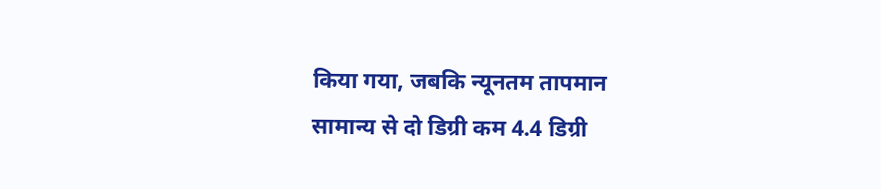किया गया, जबकि न्यूनतम तापमान सामान्य से दो डिग्री कम 4.4 डिग्री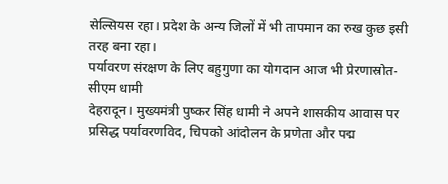सेल्सियस रहा। प्रदेश के अन्य जिलों में भी तापमान का रुख कुछ इसी तरह बना रहा।
पर्यावरण संरक्षण के लिए बहुगुणा का योगदान आज भी प्रेरणास्रोत- सीएम धामी
देहरादून। मुख्यमंत्री पुष्कर सिंह धामी ने अपने शासकीय आवास पर प्रसिद्ध पर्यावरणविद, चिपको आंदोलन के प्रणेता और पद्म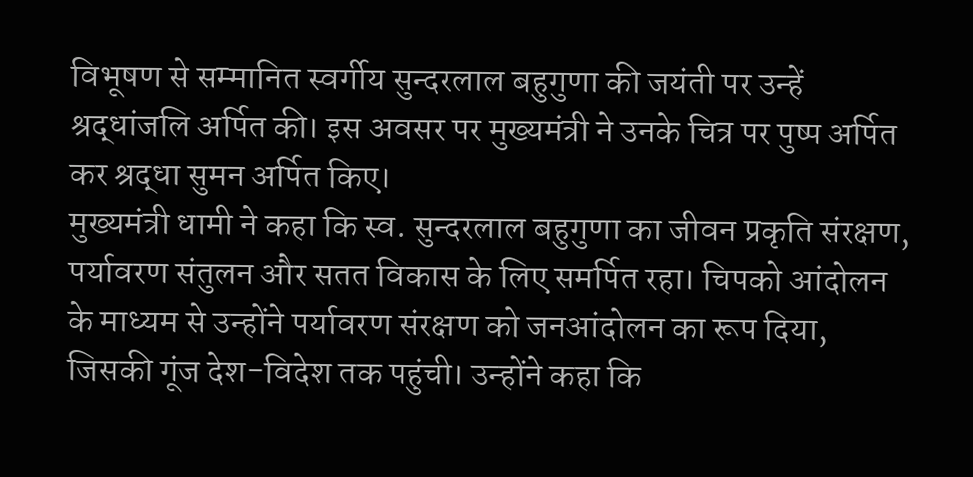विभूषण से सम्मानित स्वर्गीय सुन्दरलाल बहुगुणा की जयंती पर उन्हें श्रद्धांजलि अर्पित की। इस अवसर पर मुख्यमंत्री ने उनके चित्र पर पुष्प अर्पित कर श्रद्धा सुमन अर्पित किए।
मुख्यमंत्री धामी ने कहा कि स्व. सुन्दरलाल बहुगुणा का जीवन प्रकृति संरक्षण, पर्यावरण संतुलन और सतत विकास के लिए समर्पित रहा। चिपको आंदोलन के माध्यम से उन्होंने पर्यावरण संरक्षण को जनआंदोलन का रूप दिया, जिसकी गूंज देश-विदेश तक पहुंची। उन्होंने कहा कि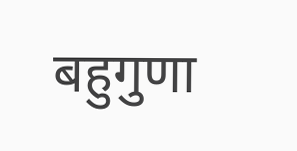बहुगुणा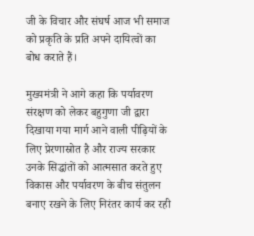जी के विचार और संघर्ष आज भी समाज को प्रकृति के प्रति अपने दायित्वों का बोध कराते हैं।

मुख्यमंत्री ने आगे कहा कि पर्यावरण संरक्षण को लेकर बहुगुणा जी द्वारा दिखाया गया मार्ग आने वाली पीढ़ियों के लिए प्रेरणास्रोत है और राज्य सरकार उनके सिद्धांतों को आत्मसात करते हुए विकास और पर्यावरण के बीच संतुलन बनाए रखने के लिए निरंतर कार्य कर रही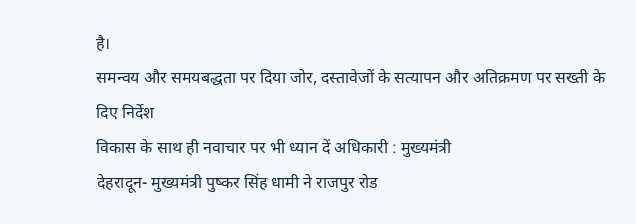है।
समन्वय और समयबद्धता पर दिया जोर, दस्तावेजों के सत्यापन और अतिक्रमण पर सख्ती के दिए निर्देश
विकास के साथ ही नवाचार पर भी ध्यान दें अधिकारी : मुख्यमंत्री
देहरादून- मुख्यमंत्री पुष्कर सिंह धामी ने राजपुर रोड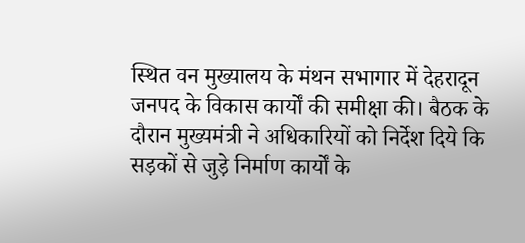स्थित वन मुख्यालय के मंथन सभागार में देहरादून जनपद के विकास कार्यों की समीक्षा की। बैठक के दौरान मुख्यमंत्री ने अधिकारियों को निर्देश दिये कि सड़कों से जुड़े निर्माण कार्यों के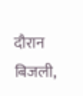दौरान बिजली,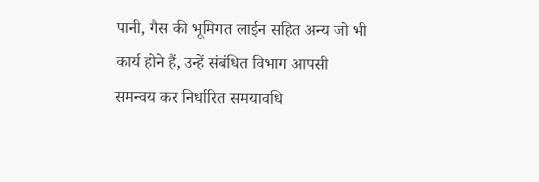पानी, गैस की भूमिगत लाईन सहित अन्य जो भी कार्य होने हैं, उन्हें संबंधित विभाग आपसी समन्वय कर निर्धारित समयावधि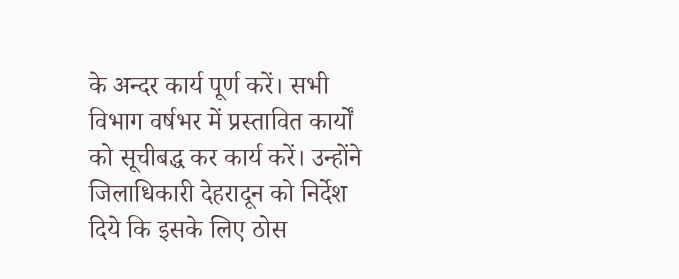के अन्दर कार्य पूर्ण करें। सभी विभाग वर्षभर में प्रस्तावित कार्यों को सूचीबद्ध कर कार्य करें। उन्होंने जिलाधिकारी देहरादून को निर्देश दिये कि इसके लिए ठोस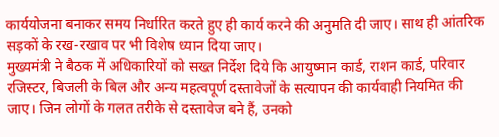कार्ययोजना बनाकर समय निर्धारित करते हुए ही कार्य करने की अनुमति दी जाए। साथ ही आंतरिक सड़कों के रख-रखाव पर भी विशेष ध्यान दिया जाए।
मुख्यमंत्री ने बैठक में अधिकारियों को सख्त निर्देश दिये कि आयुष्मान कार्ड, राशन कार्ड, परिवार रजिस्टर, बिजली के बिल और अन्य महत्वपूर्ण दस्तावेजों के सत्यापन की कार्यवाही नियमित की जाए। जिन लोगों के गलत तरीके से दस्तावेज बने हैं, उनको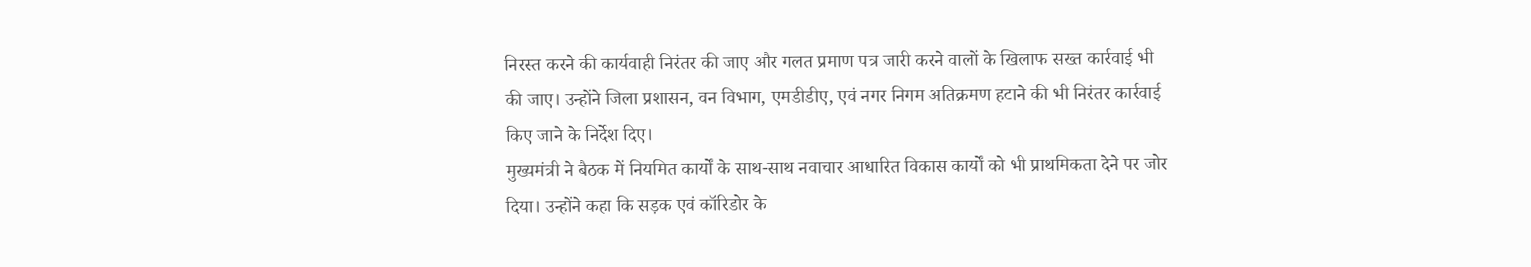निरस्त करने की कार्यवाही निरंतर की जाए और गलत प्रमाण पत्र जारी करने वालों के खिलाफ सख्त कार्रवाई भी की जाए। उन्होंने जिला प्रशासन, वन विभाग, एमडीडीए, एवं नगर निगम अतिक्रमण हटाने की भी निरंतर कार्रवाई किए जाने के निर्देश दिए।
मुख्यमंत्री ने बैठक में नियमित कार्यों के साथ-साथ नवाचार आधारित विकास कार्यों को भी प्राथमिकता देने पर जोर दिया। उन्होंने कहा कि सड़क एवं कॉरिडोर के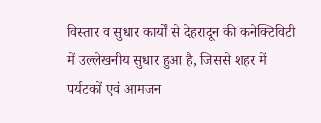विस्तार व सुधार कार्यों से देहरादून की कनेक्टिविटी में उल्लेखनीय सुधार हुआ है, जिससे शहर में पर्यटकों एवं आमजन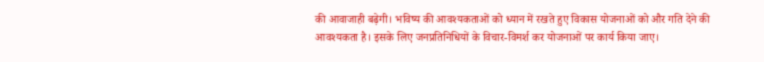की आवाजाही बढ़ेगी। भविष्य की आवश्यकताओं को ध्यान में रखते हुए विकास योजनाओं को और गति देने की आवश्यकता है। इसके लिए जनप्रतिनिधियों के विचार-विमर्श कर योजनाओं पर कार्य किया जाए।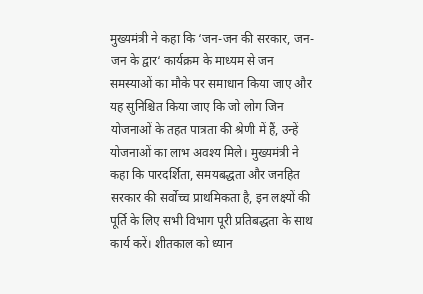मुख्यमंत्री ने कहा कि ‘जन-जन की सरकार, जन-जन के द्वार‘ कार्यक्रम के माध्यम से जन समस्याओं का मौके पर समाधान किया जाए और यह सुनिश्चित किया जाए कि जो लोग जिन योजनाओं के तहत पात्रता की श्रेणी में हैं, उन्हें योजनाओं का लाभ अवश्य मिले। मुख्यमंत्री ने कहा कि पारदर्शिता, समयबद्धता और जनहित सरकार की सर्वोच्च प्राथमिकता है, इन लक्ष्यों की पूर्ति के लिए सभी विभाग पूरी प्रतिबद्धता के साथ कार्य करें। शीतकाल को ध्यान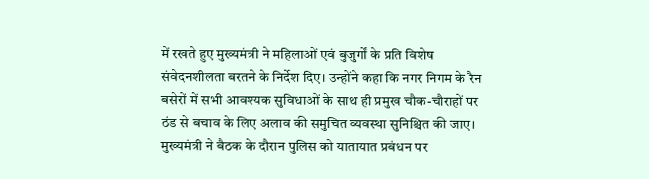में रखते हुए मुख्यमंत्री ने महिलाओं एवं बुजुर्गों के प्रति विशेष संवेदनशीलता बरतने के निर्देश दिए। उन्होंने कहा कि नगर निगम के रैन बसेरों में सभी आवश्यक सुविधाओं के साथ ही प्रमुख चौक-चौराहों पर ठंड से बचाव के लिए अलाव की समुचित व्यवस्था सुनिश्चित की जाए। मुख्यमंत्री ने बैठक के दौरान पुलिस को यातायात प्रबंधन पर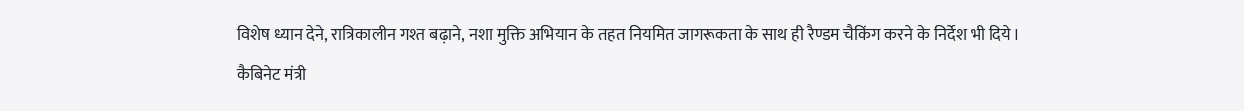विशेष ध्यान देने, रात्रिकालीन गश्त बढ़ाने, नशा मुक्ति अभियान के तहत नियमित जागरूकता के साथ ही रैण्डम चैकिंग करने के निर्देश भी दिये।
कैबिनेट मंत्री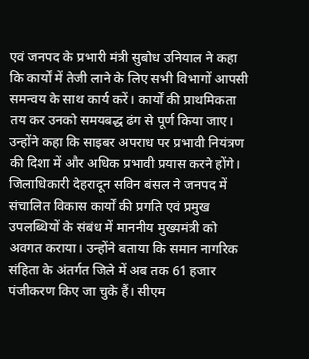एवं जनपद के प्रभारी मंत्री सुबोध उनियाल ने कहा कि कार्यों में तेजी लाने के लिए सभी विभागों आपसी समन्वय के साथ कार्य करें। कार्यों की प्राथमिकता तय कर उनको समयबद्ध ढंग से पूर्ण किया जाए। उन्होंने कहा कि साइबर अपराध पर प्रभावी नियंत्रण की दिशा में और अधिक प्रभावी प्रयास करने होंगे।
जिलाधिकारी देहरादून सविन बंसल ने जनपद में संचालित विकास कार्यों की प्रगति एवं प्रमुख उपलब्धियों के संबंध में माननीय मुख्यमंत्री को अवगत कराया। उन्होंने बताया कि समान नागरिक संहिता के अंतर्गत जिले में अब तक 61 हजार पंजीकरण किए जा चुके हैं। सीएम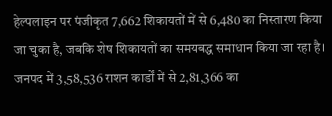हेल्पलाइन पर पंजीकृत 7,662 शिकायतों में से 6,480 का निस्तारण किया जा चुका है, जबकि शेष शिकायतों का समयबद्ध समाधान किया जा रहा है। जनपद में 3,58,536 राशन कार्डों में से 2,81,366 का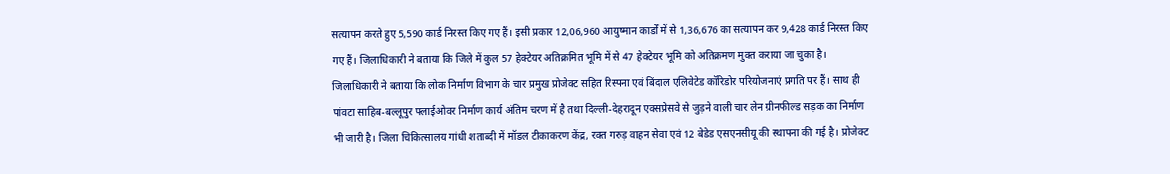सत्यापन करते हुए 5,590 कार्ड निरस्त किए गए हैं। इसी प्रकार 12,06,960 आयुष्मान कार्डों में से 1,36,676 का सत्यापन कर 9,428 कार्ड निरस्त किए गए हैं। जिलाधिकारी ने बताया कि जिले में कुल 57 हेक्टेयर अतिक्रमित भूमि में से 47 हेक्टेयर भूमि को अतिक्रमण मुक्त कराया जा चुका है।
जिलाधिकारी ने बताया कि लोक निर्माण विभाग के चार प्रमुख प्रोजेक्ट सहित रिस्पना एवं बिंदाल एलिवेटेड कॉरिडोर परियोजनाएं प्रगति पर हैं। साथ ही पांवटा साहिब-बल्लूपुर फ्लाईओवर निर्माण कार्य अंतिम चरण में है तथा दिल्ली-देहरादून एक्सप्रेसवे से जुड़ने वाली चार लेन ग्रीनफील्ड सड़क का निर्माण भी जारी है। जिला चिकित्सालय गांधी शताब्दी में मॉडल टीकाकरण केंद्र, रक्त गरुड़ वाहन सेवा एवं 12 बेडेड एसएनसीयू की स्थापना की गई है। प्रोजेक्ट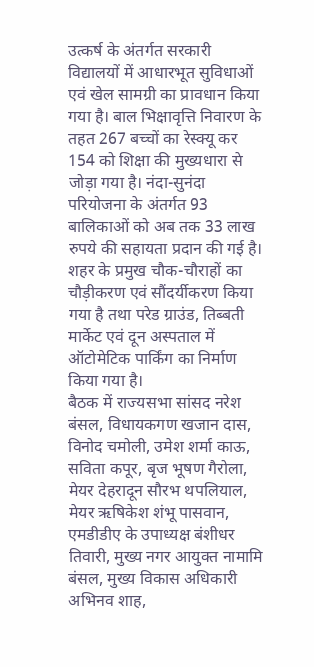उत्कर्ष के अंतर्गत सरकारी विद्यालयों में आधारभूत सुविधाओं एवं खेल सामग्री का प्रावधान किया गया है। बाल भिक्षावृत्ति निवारण के तहत 267 बच्चों का रेस्क्यू कर 154 को शिक्षा की मुख्यधारा से जोड़ा गया है। नंदा-सुनंदा परियोजना के अंतर्गत 93 बालिकाओं को अब तक 33 लाख रुपये की सहायता प्रदान की गई है। शहर के प्रमुख चौक-चौराहों का चौड़ीकरण एवं सौंदर्यीकरण किया गया है तथा परेड ग्राउंड, तिब्बती मार्केट एवं दून अस्पताल में ऑटोमेटिक पार्किंग का निर्माण किया गया है।
बैठक में राज्यसभा सांसद नरेश बंसल, विधायकगण खजान दास, विनोद चमोली, उमेश शर्मा काऊ, सविता कपूर, बृज भूषण गैरोला, मेयर देहरादून सौरभ थपलियाल, मेयर ऋषिकेश शंभू पासवान, एमडीडीए के उपाध्यक्ष बंशीधर तिवारी, मुख्य नगर आयुक्त नामामि बंसल, मुख्य विकास अधिकारी अभिनव शाह,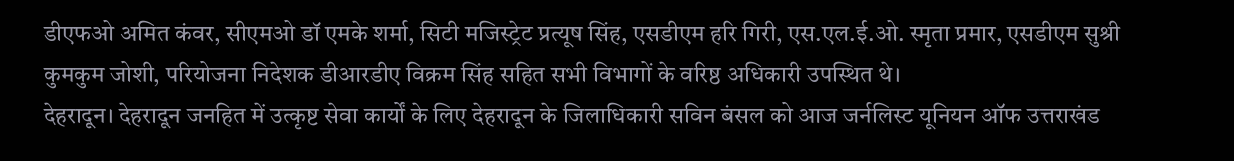डीएफओ अमित कंवर, सीएमओ डॉ एमके शर्मा, सिटी मजिस्ट्रेट प्रत्यूष सिंह, एसडीएम हरि गिरी, एस.एल.ई.ओ. स्मृता प्रमार, एसडीएम सुश्री कुमकुम जोशी, परियोजना निदेशक डीआरडीए विक्रम सिंह सहित सभी विभागों के वरिष्ठ अधिकारी उपस्थित थे।
देहरादून। देहरादून जनहित में उत्कृष्ट सेवा कार्यों के लिए देहरादून के जिलाधिकारी सविन बंसल को आज जर्नलिस्ट यूनियन ऑफ उत्तराखंड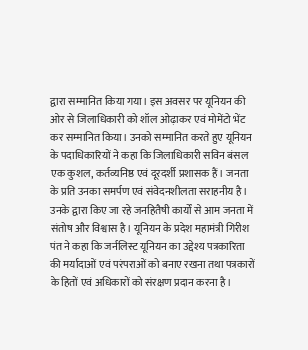द्वारा सम्मानित किया गया। इस अवसर पर यूनियन की ओर से जिलाधिकारी को शॉल ओढ़ाकर एवं मोमेंटो भेंट कर सम्मानित किया। उनको सम्मानित करते हुए यूनियन के पदाधिकारियों ने कहा कि जिलाधिकारी सविन बंसल एक कुशल, कर्तव्यनिष्ठ एवं दूरदर्शी प्रशासक हैं। जनता के प्रति उनका समर्पण एवं संवेदनशीलता सराहनीय है। उनके द्वारा किए जा रहे जनहितैषी कार्यों से आम जनता में संतोष और विश्वास है। यूनियन के प्रदेश महामंत्री गिरीश पंत ने कहा कि जर्नलिस्ट यूनियन का उद्देश्य पत्रकारिता की मर्यादाओं एवं परंपराओं को बनाए रखना तथा पत्रकारों के हितों एवं अधिकारों को संरक्षण प्रदान करना है।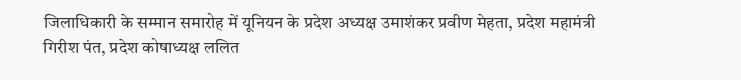जिलाधिकारी के सम्मान समारोह में यूनियन के प्रदेश अध्यक्ष उमाशंकर प्रवीण मेहता, प्रदेश महामंत्री गिरीश पंत, प्रदेश कोषाध्यक्ष ललित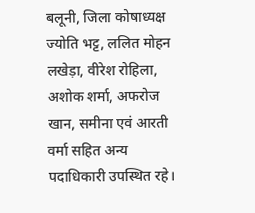बलूनी, जिला कोषाध्यक्ष ज्योति भट्ट, ललित मोहन लखेड़ा, वीरेश रोहिला, अशोक शर्मा, अफरोज खान, समीना एवं आरती वर्मा सहित अन्य पदाधिकारी उपस्थित रहे।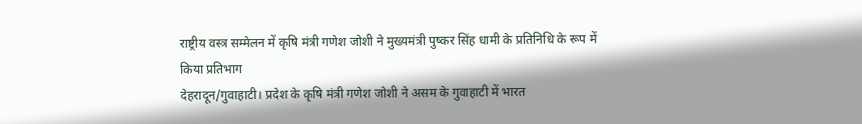राष्ट्रीय वस्त्र सम्मेलन में कृषि मंत्री गणेश जोशी ने मुख्यमंत्री पुष्कर सिंह धामी के प्रतिनिधि के रूप में किया प्रतिभाग
देहरादून/गुवाहाटी। प्रदेश के कृषि मंत्री गणेश जोशी ने असम के गुवाहाटी में भारत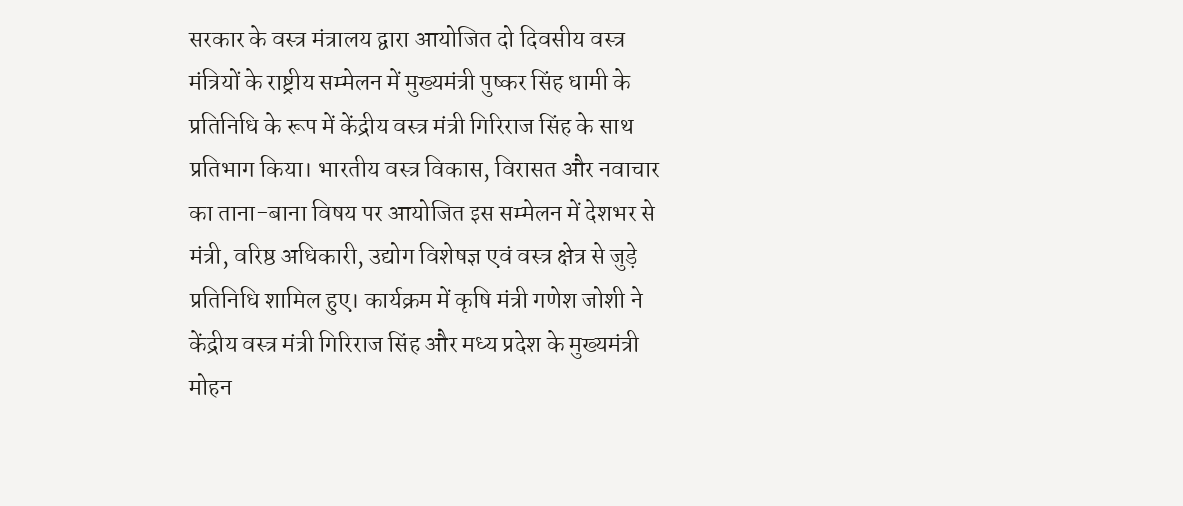सरकार के वस्त्र मंत्रालय द्वारा आयोजित दो दिवसीय वस्त्र मंत्रियों के राष्ट्रीय सम्मेलन में मुख्यमंत्री पुष्कर सिंह धामी के प्रतिनिधि के रूप में केंद्रीय वस्त्र मंत्री गिरिराज सिंह के साथ प्रतिभाग किया। भारतीय वस्त्र विकास, विरासत और नवाचार का ताना-बाना विषय पर आयोजित इस सम्मेलन में देशभर से मंत्री, वरिष्ठ अधिकारी, उद्योग विशेषज्ञ एवं वस्त्र क्षेत्र से जुड़े प्रतिनिधि शामिल हुए। कार्यक्रम में कृषि मंत्री गणेश जोशी ने केंद्रीय वस्त्र मंत्री गिरिराज सिंह और मध्य प्रदेश के मुख्यमंत्री मोहन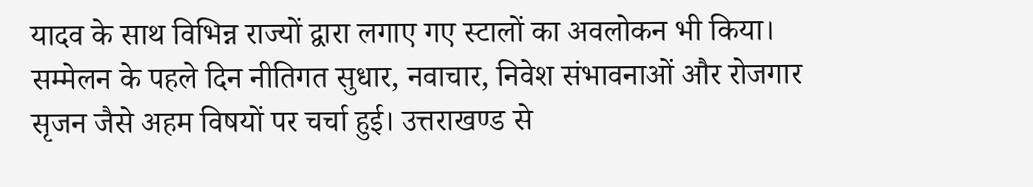यादव के साथ विभिन्न राज्यों द्वारा लगाए गए स्टालों का अवलोकन भी किया। सम्मेलन के पहले दिन नीतिगत सुधार, नवाचार, निवेश संभावनाओं और रोजगार सृजन जैसे अहम विषयों पर चर्चा हुई। उत्तराखण्ड से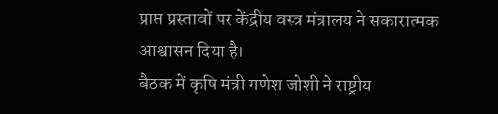प्राप्त प्रस्तावों पर केंद्रीय वस्त्र मंत्रालय ने सकारात्मक आश्वासन दिया है।
बैठक में कृषि मंत्री गणेश जोशी ने राष्ट्रीय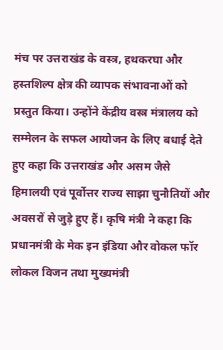मंच पर उत्तराखंड के वस्त्र, हथकरघा और हस्तशिल्प क्षेत्र की व्यापक संभावनाओं को प्रस्तुत किया। उन्होंने केंद्रीय वस्त्र मंत्रालय को सम्मेलन के सफल आयोजन के लिए बधाई देते हुए कहा कि उत्तराखंड और असम जैसे हिमालयी एवं पूर्वोत्तर राज्य साझा चुनौतियों और अवसरों से जुड़े हुए हैं। कृषि मंत्री ने कहा कि प्रधानमंत्री के मेक इन इंडिया और वोकल फॉर लोकल विजन तथा मुख्यमंत्री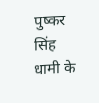पुष्कर सिंह धामी के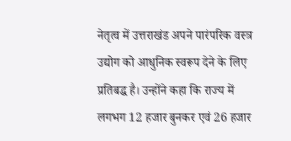नेतृत्व में उत्तराखंड अपने पारंपरिक वस्त्र उद्योग को आधुनिक स्वरूप देने के लिए प्रतिबद्ध है। उन्होंने कहा कि राज्य में लगभग 12 हजार बुनकर एवं 26 हजार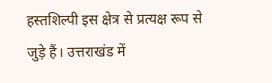हस्तशिल्पी इस क्षेत्र से प्रत्यक्ष रूप से जुड़े हैं। उत्तराखंड में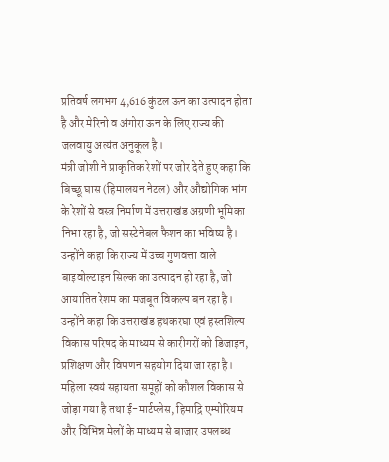प्रतिवर्ष लगभग 4,616 कुंटल ऊन का उत्पादन होता है और मेरिनो व अंगोरा ऊन के लिए राज्य की जलवायु अत्यंत अनुकूल है।
मंत्री जोशी ने प्राकृतिक रेशों पर जोर देते हुए कहा कि बिच्छू घास (हिमालयन नेटल) और औद्योगिक भांग के रेशों से वस्त्र निर्माण में उत्तराखंड अग्रणी भूमिका निभा रहा है, जो सस्टेनेबल फैशन का भविष्य है। उन्होंने कहा कि राज्य में उच्च गुणवत्ता वाले बाइवोल्टाइन सिल्क का उत्पादन हो रहा है, जो आयातित रेशम का मजबूत विकल्प बन रहा है। उन्होंने कहा कि उत्तराखंड हथकरघा एवं हस्तशिल्प विकास परिषद के माध्यम से कारीगरों को डिजाइन, प्रशिक्षण और विपणन सहयोग दिया जा रहा है। महिला स्वयं सहायता समूहों को कौशल विकास से जोड़ा गया है तथा ई-मार्टप्लेस, हिमाद्रि एम्पोरियम और विभिन्न मेलों के माध्यम से बाजार उपलब्ध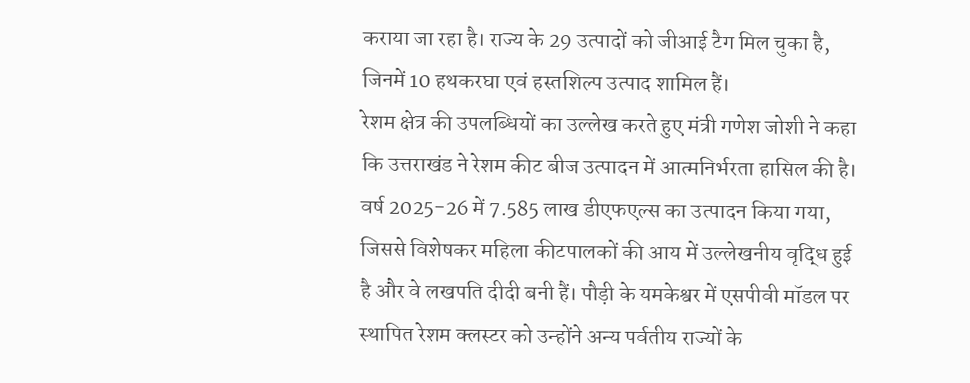कराया जा रहा है। राज्य के 29 उत्पादों को जीआई टैग मिल चुका है, जिनमें 10 हथकरघा एवं हस्तशिल्प उत्पाद शामिल हैं।
रेशम क्षेत्र की उपलब्धियों का उल्लेख करते हुए मंत्री गणेश जोशी ने कहा कि उत्तराखंड ने रेशम कीट बीज उत्पादन में आत्मनिर्भरता हासिल की है। वर्ष 2025-26 में 7.585 लाख डीएफएल्स का उत्पादन किया गया, जिससे विशेषकर महिला कीटपालकों की आय में उल्लेखनीय वृद्धि हुई है और वे लखपति दीदी बनी हैं। पौड़ी के यमकेश्वर में एसपीवी मॉडल पर स्थापित रेशम क्लस्टर को उन्होंने अन्य पर्वतीय राज्यों के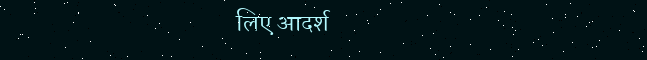लिए आदर्श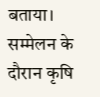बताया।
सम्मेलन के दौरान कृषि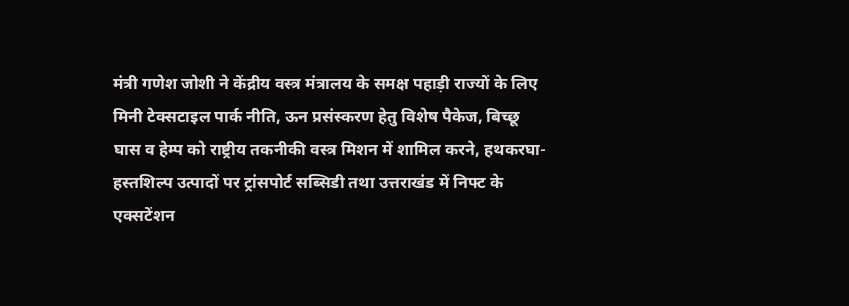मंत्री गणेश जोशी ने केंद्रीय वस्त्र मंत्रालय के समक्ष पहाड़ी राज्यों के लिए मिनी टेक्सटाइल पार्क नीति, ऊन प्रसंस्करण हेतु विशेष पैकेज, बिच्छू घास व हेम्प को राष्ट्रीय तकनीकी वस्त्र मिशन में शामिल करने, हथकरघा-हस्तशिल्प उत्पादों पर ट्रांसपोर्ट सब्सिडी तथा उत्तराखंड में निफ्ट के एक्सटेंशन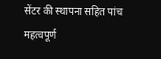सेंटर की स्थापना सहित पांच महत्वपूर्ण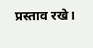प्रस्ताव रखे।